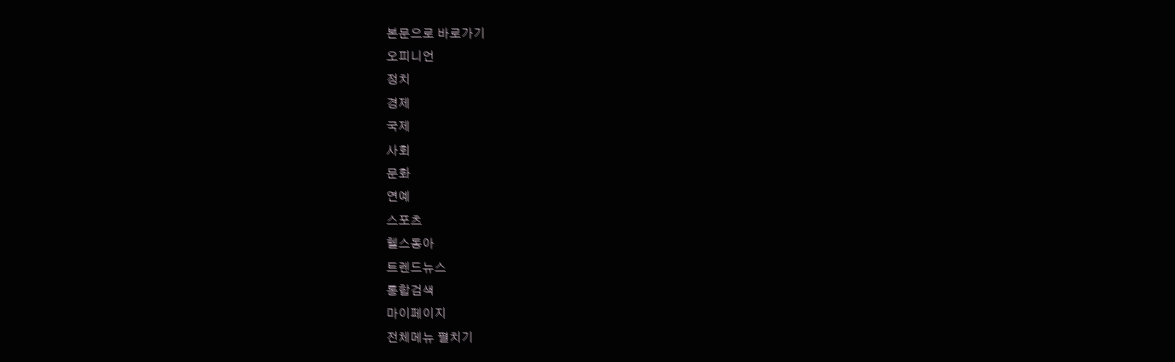본문으로 바로가기
오피니언
정치
경제
국제
사회
문화
연예
스포츠
헬스동아
트렌드뉴스
통합검색
마이페이지
전체메뉴 펼치기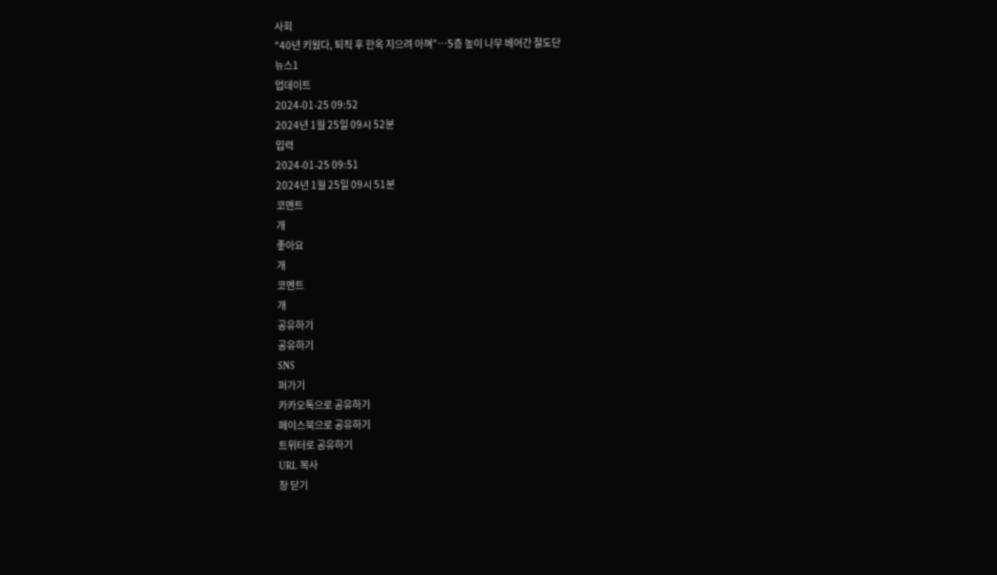사회
“40년 키웠다, 퇴직 후 한옥 지으려 아껴”…5층 높이 나무 베어간 절도단
뉴스1
업데이트
2024-01-25 09:52
2024년 1월 25일 09시 52분
입력
2024-01-25 09:51
2024년 1월 25일 09시 51분
코멘트
개
좋아요
개
코멘트
개
공유하기
공유하기
SNS
퍼가기
카카오톡으로 공유하기
페이스북으로 공유하기
트위터로 공유하기
URL 복사
창 닫기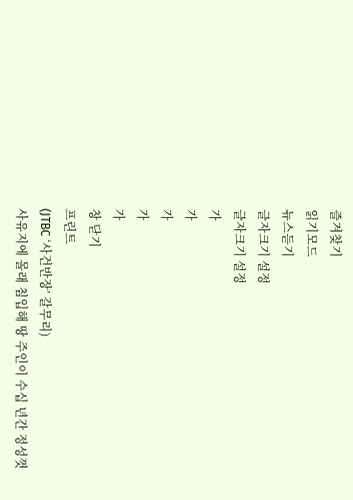즐겨찾기
읽기모드
뉴스듣기
글자크기 설정
글자크기 설정
가
가
가
가
가
창 닫기
프린트
(JTBC ‘사건반장’ 갈무리)
사유지에 몰래 침입해 땅 주인이 수십 년간 정성껏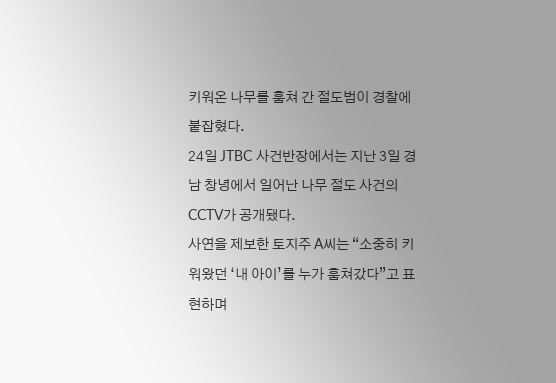키워온 나무를 훔쳐 간 절도범이 경찰에 붙잡혔다.
24일 JTBC 사건반장에서는 지난 3일 경남 창녕에서 일어난 나무 절도 사건의 CCTV가 공개됐다.
사연을 제보한 토지주 A씨는 “소중히 키워왔던 ‘내 아이’를 누가 훔쳐갔다”고 표현하며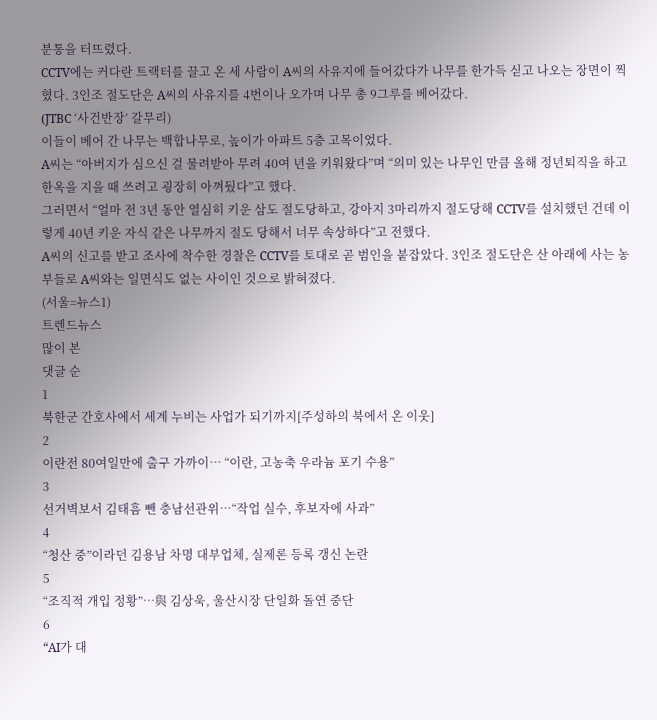분통을 터뜨렸다.
CCTV에는 커다란 트랙터를 끌고 온 세 사람이 A씨의 사유지에 들어갔다가 나무를 한가득 싣고 나오는 장면이 찍혔다. 3인조 절도단은 A씨의 사유지를 4번이나 오가며 나무 총 9그루를 베어갔다.
(JTBC ‘사건반장’ 갈무리)
이들이 베어 간 나무는 백합나무로, 높이가 아파트 5층 고목이었다.
A씨는 “아버지가 심으신 걸 물려받아 무려 40여 년을 키워왔다”며 “의미 있는 나무인 만큼 올해 정년퇴직을 하고 한옥을 지을 때 쓰려고 굉장히 아껴뒀다”고 했다.
그러면서 “얼마 전 3년 동안 열심히 키운 삼도 절도당하고, 강아지 3마리까지 절도당해 CCTV를 설치했던 건데 이렇게 40년 키운 자식 같은 나무까지 절도 당해서 너무 속상하다”고 전했다.
A씨의 신고를 받고 조사에 착수한 경찰은 CCTV를 토대로 곧 범인을 붙잡았다. 3인조 절도단은 산 아래에 사는 농부들로 A씨와는 일면식도 없는 사이인 것으로 밝혀졌다.
(서울=뉴스1)
트렌드뉴스
많이 본
댓글 순
1
북한군 간호사에서 세계 누비는 사업가 되기까지[주성하의 북에서 온 이웃]
2
이란전 80여일만에 출구 가까이… “이란, 고농축 우라늄 포기 수용”
3
선거벽보서 김태흠 뺀 충남선관위…“작업 실수, 후보자에 사과”
4
“청산 중”이라던 김용남 차명 대부업체, 실제론 등록 갱신 논란
5
“조직적 개입 정황”…與 김상욱, 울산시장 단일화 돌연 중단
6
“AI가 대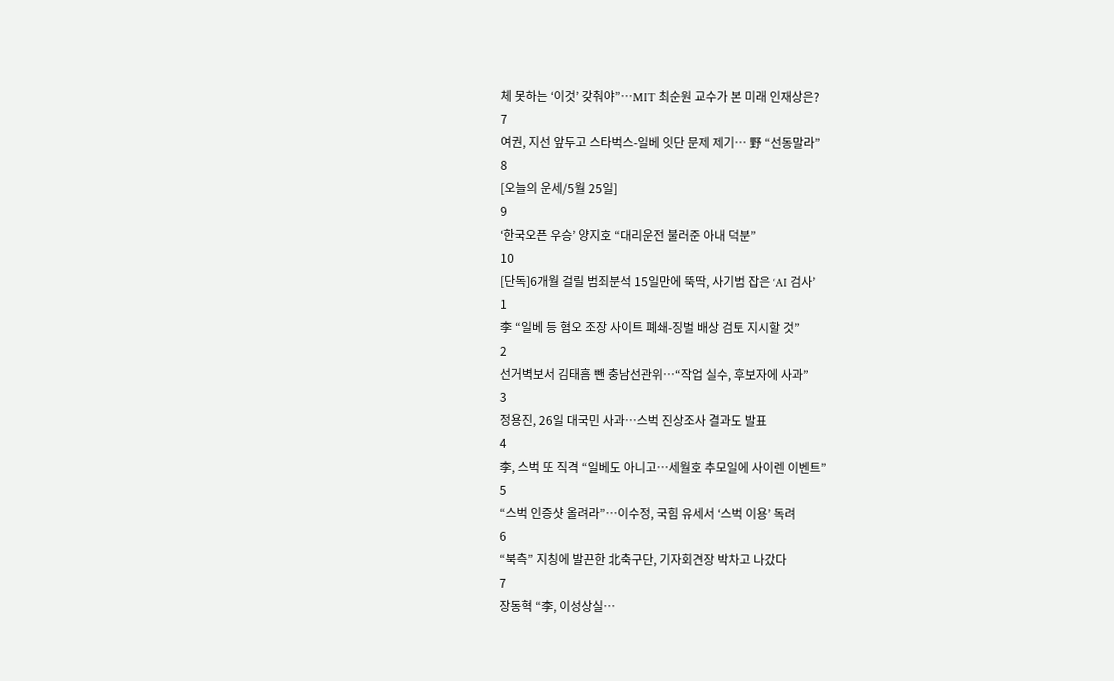체 못하는 ‘이것’ 갖춰야”…MIT 최순원 교수가 본 미래 인재상은?
7
여권, 지선 앞두고 스타벅스-일베 잇단 문제 제기… 野 “선동말라”
8
[오늘의 운세/5월 25일]
9
‘한국오픈 우승’ 양지호 “대리운전 불러준 아내 덕분”
10
[단독]6개월 걸릴 범죄분석 15일만에 뚝딱, 사기범 잡은 ‘AI 검사’
1
李 “일베 등 혐오 조장 사이트 폐쇄-징벌 배상 검토 지시할 것”
2
선거벽보서 김태흠 뺀 충남선관위…“작업 실수, 후보자에 사과”
3
정용진, 26일 대국민 사과…스벅 진상조사 결과도 발표
4
李, 스벅 또 직격 “일베도 아니고…세월호 추모일에 사이렌 이벤트”
5
“스벅 인증샷 올려라”…이수정, 국힘 유세서 ‘스벅 이용’ 독려
6
“북측” 지칭에 발끈한 北축구단, 기자회견장 박차고 나갔다
7
장동혁 “李, 이성상실…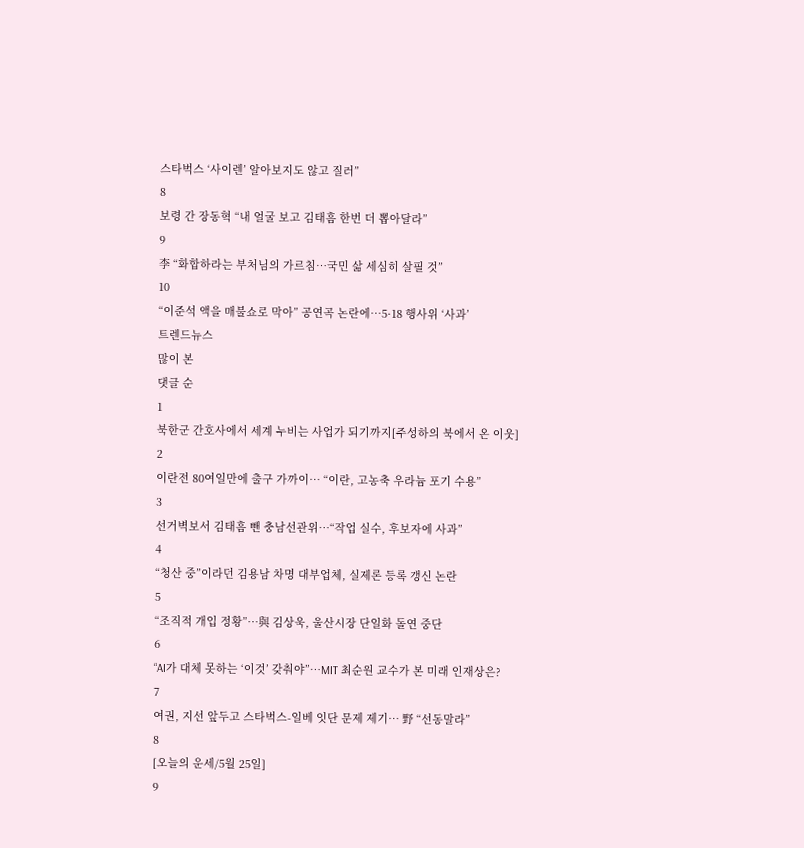스타벅스 ‘사이렌’ 알아보지도 않고 질러”
8
보령 간 장동혁 “내 얼굴 보고 김태흠 한번 더 뽑아달라”
9
李 “화합하라는 부처님의 가르침…국민 삶 세심히 살필 것”
10
“이준석 액을 매불쇼로 막아” 공연곡 논란에…5·18 행사위 ‘사과’
트렌드뉴스
많이 본
댓글 순
1
북한군 간호사에서 세계 누비는 사업가 되기까지[주성하의 북에서 온 이웃]
2
이란전 80여일만에 출구 가까이… “이란, 고농축 우라늄 포기 수용”
3
선거벽보서 김태흠 뺀 충남선관위…“작업 실수, 후보자에 사과”
4
“청산 중”이라던 김용남 차명 대부업체, 실제론 등록 갱신 논란
5
“조직적 개입 정황”…與 김상욱, 울산시장 단일화 돌연 중단
6
“AI가 대체 못하는 ‘이것’ 갖춰야”…MIT 최순원 교수가 본 미래 인재상은?
7
여권, 지선 앞두고 스타벅스-일베 잇단 문제 제기… 野 “선동말라”
8
[오늘의 운세/5월 25일]
9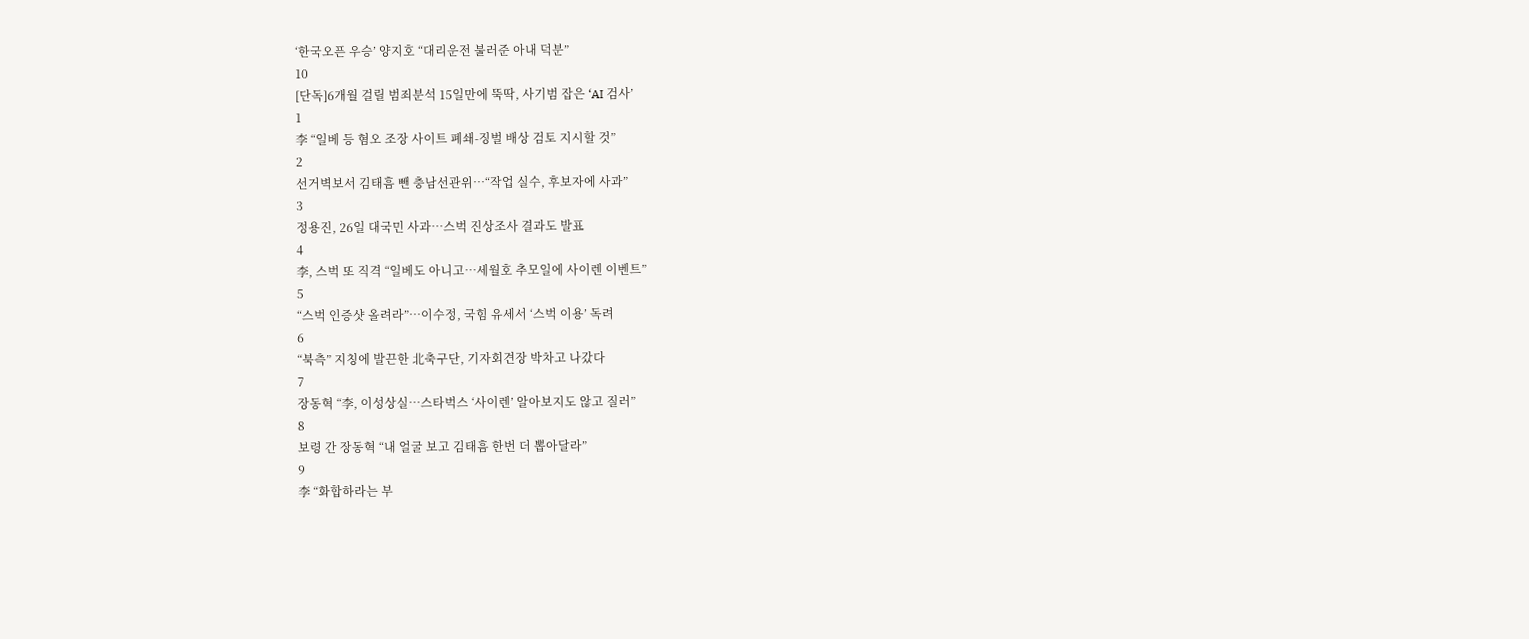‘한국오픈 우승’ 양지호 “대리운전 불러준 아내 덕분”
10
[단독]6개월 걸릴 범죄분석 15일만에 뚝딱, 사기범 잡은 ‘AI 검사’
1
李 “일베 등 혐오 조장 사이트 폐쇄-징벌 배상 검토 지시할 것”
2
선거벽보서 김태흠 뺀 충남선관위…“작업 실수, 후보자에 사과”
3
정용진, 26일 대국민 사과…스벅 진상조사 결과도 발표
4
李, 스벅 또 직격 “일베도 아니고…세월호 추모일에 사이렌 이벤트”
5
“스벅 인증샷 올려라”…이수정, 국힘 유세서 ‘스벅 이용’ 독려
6
“북측” 지칭에 발끈한 北축구단, 기자회견장 박차고 나갔다
7
장동혁 “李, 이성상실…스타벅스 ‘사이렌’ 알아보지도 않고 질러”
8
보령 간 장동혁 “내 얼굴 보고 김태흠 한번 더 뽑아달라”
9
李 “화합하라는 부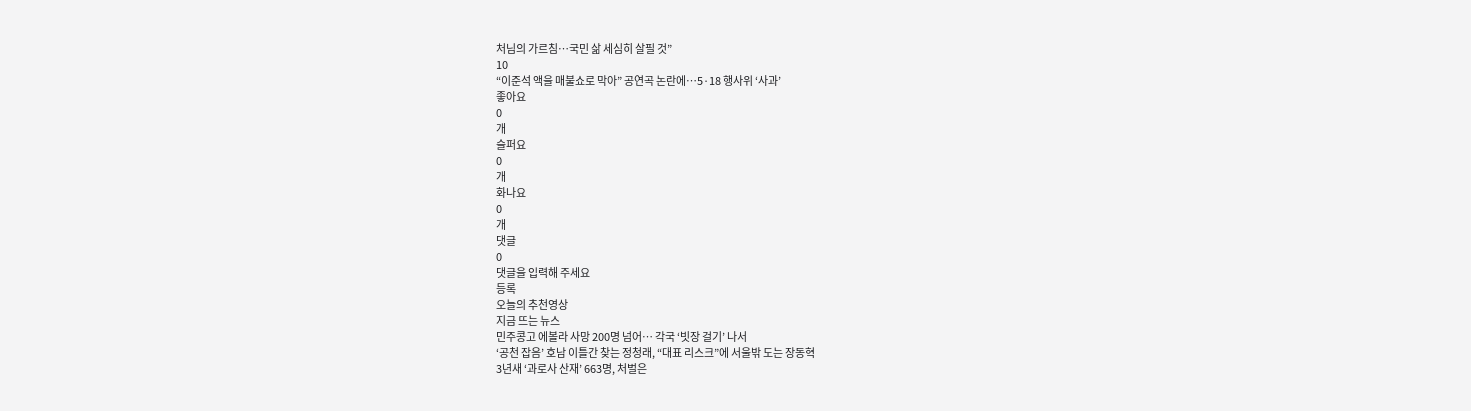처님의 가르침…국민 삶 세심히 살필 것”
10
“이준석 액을 매불쇼로 막아” 공연곡 논란에…5·18 행사위 ‘사과’
좋아요
0
개
슬퍼요
0
개
화나요
0
개
댓글
0
댓글을 입력해 주세요
등록
오늘의 추천영상
지금 뜨는 뉴스
민주콩고 에볼라 사망 200명 넘어… 각국 ‘빗장 걸기’ 나서
‘공천 잡음’ 호남 이틀간 찾는 정청래, “대표 리스크”에 서울밖 도는 장동혁
3년새 ‘과로사 산재’ 663명, 처벌은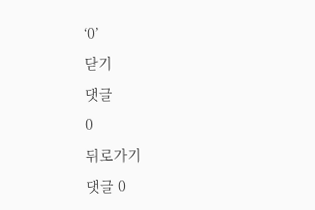‘0’
닫기
댓글
0
뒤로가기
댓글 0